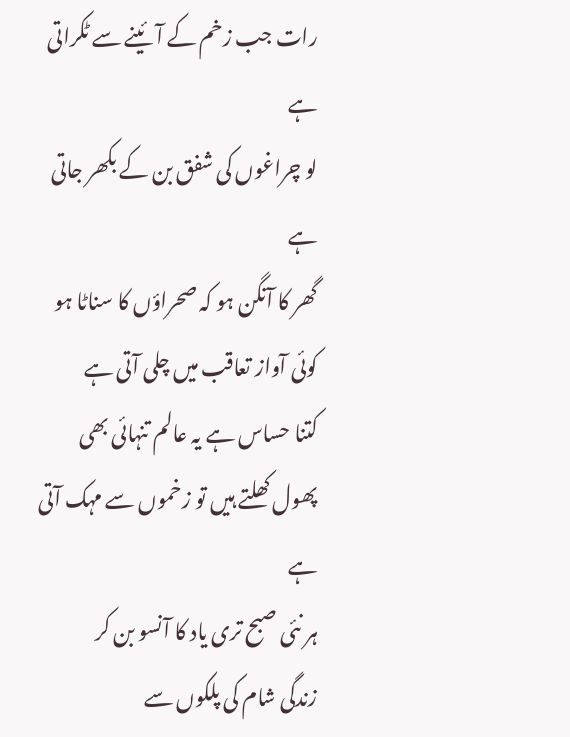رات جب زخم کے آئینے سے ٹکراتی ہے
لو چراغوں کی شفق بن کے بکھر جاتی ہے
گھر کا آنگن ہو کہ صحراؤں کا سناٹا ہو
کوئی آواز تعاقب میں چلی آتی ہے
کتنا حساس ہے یہ عالم تنہائی بھی
پھول کھلتے ہیں تو زخموں سے مہک آتی ہے
ہر نئی صبح تری یاد کا آنسو بن کر
زندگی شام کی پلکوں سے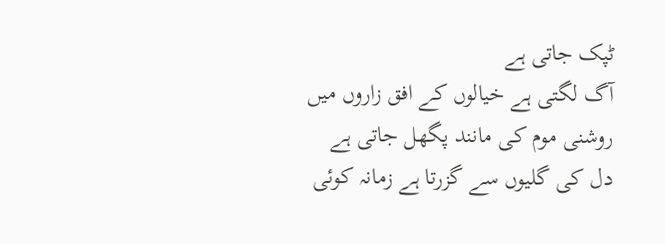ٹپک جاتی ہے
آگ لگتی ہے خیالوں کے افق زاروں میں
روشنی موم کی مانند پگھل جاتی ہے
دل کی گلیوں سے گزرتا ہے زمانہ کوئی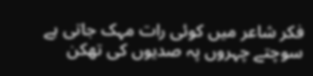فکر شاعر میں کوئی رات مہک جاتی ہے
سوچتے چہروں پہ صدیوں کی تھکن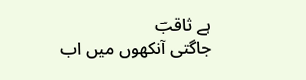ہے ثاقبؔ
جاگتی آنکھوں میں اب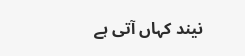نیند کہاں آتی ہے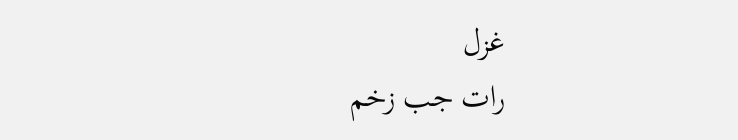غزل
رات جب زخم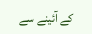کے آئینے سے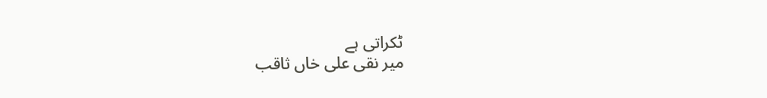ٹکراتی ہے
میر نقی علی خاں ثاقب